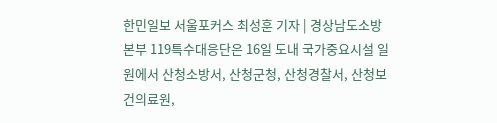한민일보 서울포커스 최성훈 기자 | 경상남도소방본부 119특수대응단은 16일 도내 국가중요시설 일원에서 산청소방서, 산청군청, 산청경찰서, 산청보건의료원,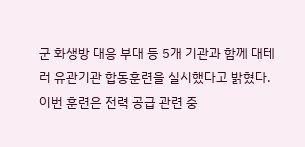군 화생방 대응 부대 등 5개 기관과 함께 대테러 유관기관 합동훈련을 실시했다고 밝혔다.
이번 훈련은 전력 공급 관련 중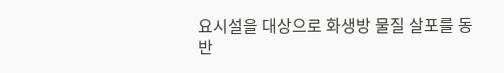요시설을 대상으로 화생방 물질 살포를 동반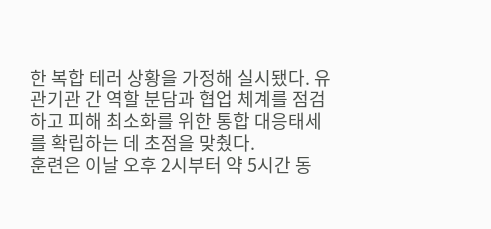한 복합 테러 상황을 가정해 실시됐다. 유관기관 간 역할 분담과 협업 체계를 점검하고 피해 최소화를 위한 통합 대응태세를 확립하는 데 초점을 맞췄다.
훈련은 이날 오후 2시부터 약 5시간 동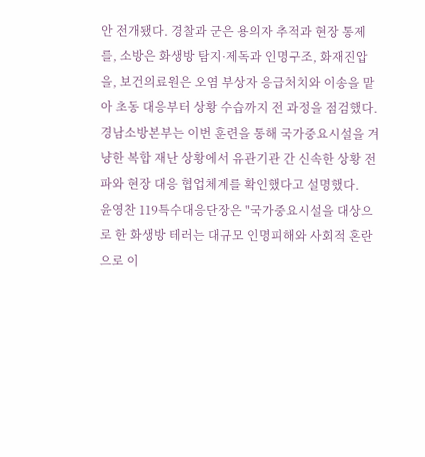안 전개됐다. 경찰과 군은 용의자 추적과 현장 통제를, 소방은 화생방 탐지·제독과 인명구조, 화재진압을, 보건의료원은 오염 부상자 응급처치와 이송을 맡아 초동 대응부터 상황 수습까지 전 과정을 점검했다.
경남소방본부는 이번 훈련을 통해 국가중요시설을 겨냥한 복합 재난 상황에서 유관기관 간 신속한 상황 전파와 현장 대응 협업체계를 확인했다고 설명했다.
윤영찬 119특수대응단장은 "국가중요시설을 대상으로 한 화생방 테러는 대규모 인명피해와 사회적 혼란으로 이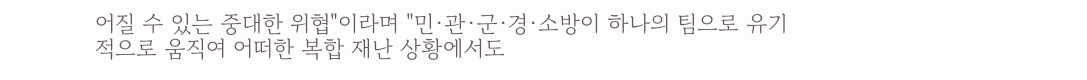어질 수 있는 중대한 위협"이라며 "민·관·군·경·소방이 하나의 팀으로 유기적으로 움직여 어떠한 복합 재난 상황에서도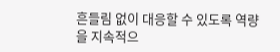흔들림 없이 대응할 수 있도록 역량을 지속적으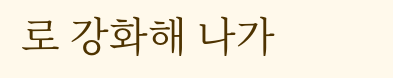로 강화해 나가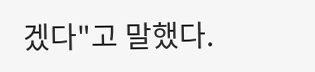겠다"고 말했다.